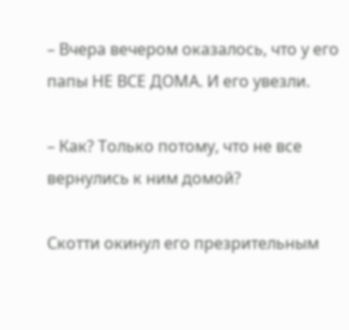– Вчера вечером оказалось, что у его папы НЕ ВСЕ ДОМА. И его увезли.

– Как? Только потому, что не все вернулись к ним домой?

Скотти окинул его презрительным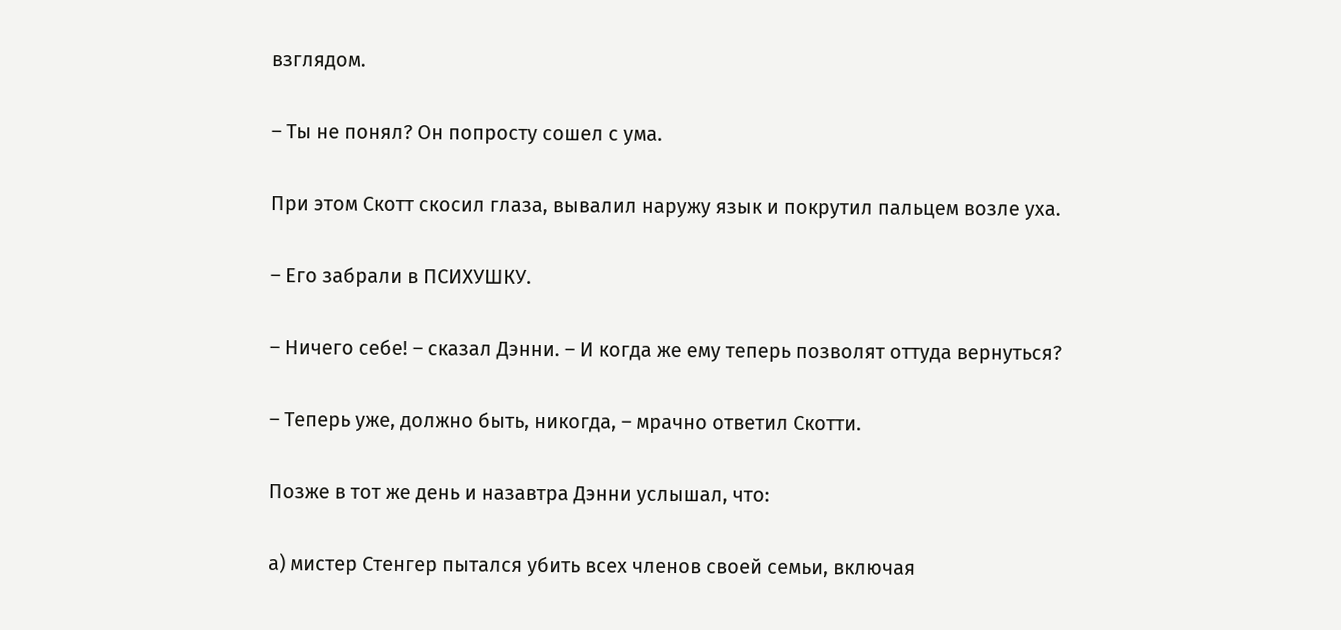взглядом.

– Ты не понял? Он попросту сошел с ума.

При этом Скотт скосил глаза, вывалил наружу язык и покрутил пальцем возле уха.

– Его забрали в ПСИХУШКУ.

– Ничего себе! – сказал Дэнни. – И когда же ему теперь позволят оттуда вернуться?

– Теперь уже, должно быть, никогда, – мрачно ответил Скотти.

Позже в тот же день и назавтра Дэнни услышал, что:

а) мистер Стенгер пытался убить всех членов своей семьи, включая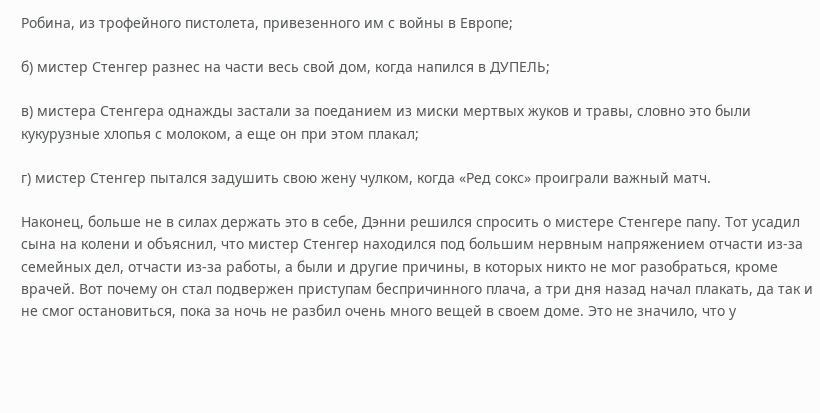Робина, из трофейного пистолета, привезенного им с войны в Европе;

б) мистер Стенгер разнес на части весь свой дом, когда напился в ДУПЕЛЬ;

в) мистера Стенгера однажды застали за поеданием из миски мертвых жуков и травы, словно это были кукурузные хлопья с молоком, а еще он при этом плакал;

г) мистер Стенгер пытался задушить свою жену чулком, когда «Ред сокс» проиграли важный матч.

Наконец, больше не в силах держать это в себе, Дэнни решился спросить о мистере Стенгере папу. Тот усадил сына на колени и объяснил, что мистер Стенгер находился под большим нервным напряжением отчасти из-за семейных дел, отчасти из-за работы, а были и другие причины, в которых никто не мог разобраться, кроме врачей. Вот почему он стал подвержен приступам беспричинного плача, а три дня назад начал плакать, да так и не смог остановиться, пока за ночь не разбил очень много вещей в своем доме. Это не значило, что у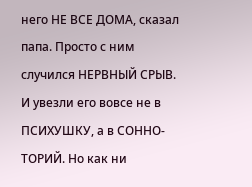него НЕ ВСЕ ДОМА, сказал папа. Просто с ним случился НЕРВНЫЙ СРЫВ. И увезли его вовсе не в ПСИХУШКУ, а в СОННО-ТОРИЙ. Но как ни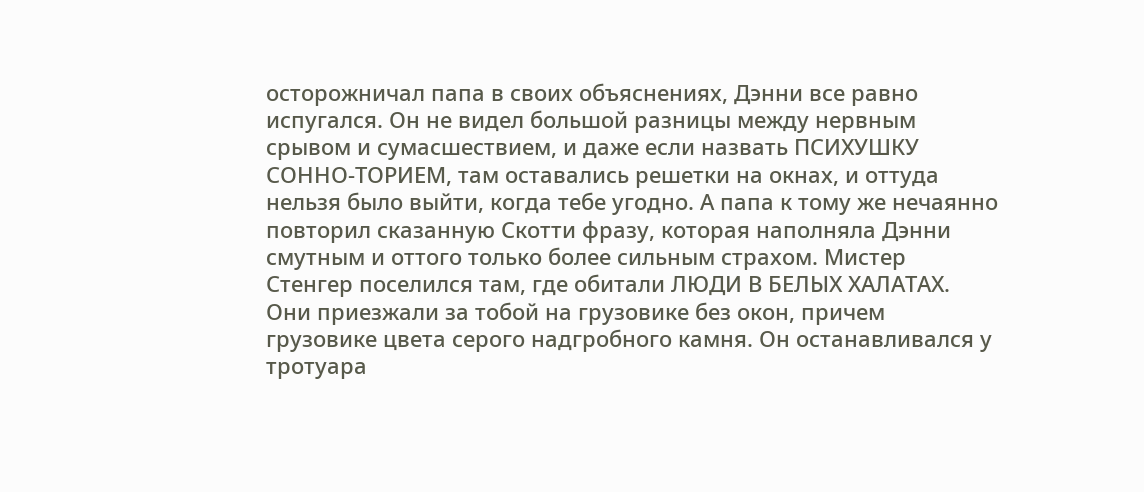осторожничал папа в своих объяснениях, Дэнни все равно испугался. Он не видел большой разницы между нервным срывом и сумасшествием, и даже если назвать ПСИХУШКУ СОННО-ТОРИЕМ, там оставались решетки на окнах, и оттуда нельзя было выйти, когда тебе угодно. А папа к тому же нечаянно повторил сказанную Скотти фразу, которая наполняла Дэнни смутным и оттого только более сильным страхом. Мистер Стенгер поселился там, где обитали ЛЮДИ В БЕЛЫХ ХАЛАТАХ. Они приезжали за тобой на грузовике без окон, причем грузовике цвета серого надгробного камня. Он останавливался у тротуара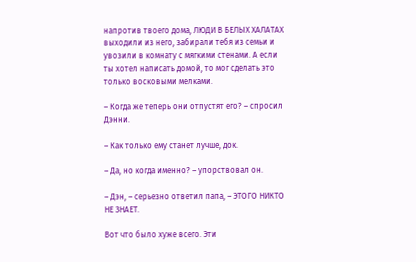напротив твоего дома, ЛЮДИ В БЕЛЫХ ХАЛАТАХ выходили из него, забирали тебя из семьи и увозили в комнату с мягкими стенами. А если ты хотел написать домой, то мог сделать это только восковыми мелками.

– Когда же теперь они отпустят его? – спросил Дэнни.

– Как только ему станет лучше, док.

– Да, но когда именно? – упорствовал он.

– Дэн, – серьезно ответил папа, – ЭТОГО НИКТО НЕ ЗНАЕТ.

Вот что было хуже всего. Эти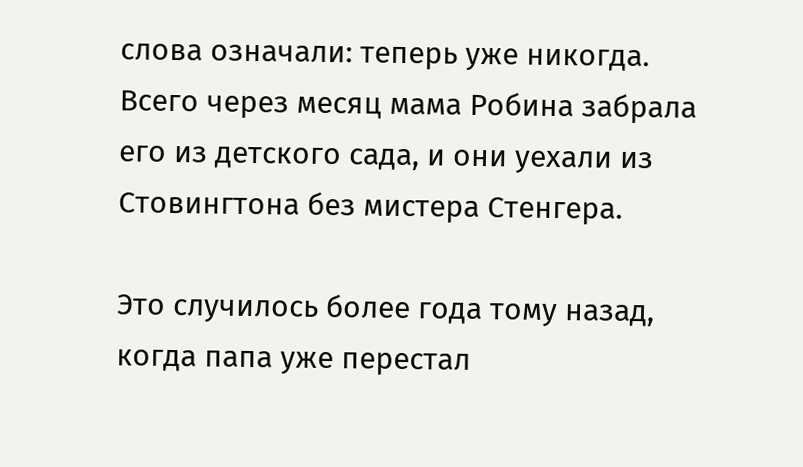слова означали: теперь уже никогда. Всего через месяц мама Робина забрала его из детского сада, и они уехали из Стовингтона без мистера Стенгера.

Это случилось более года тому назад, когда папа уже перестал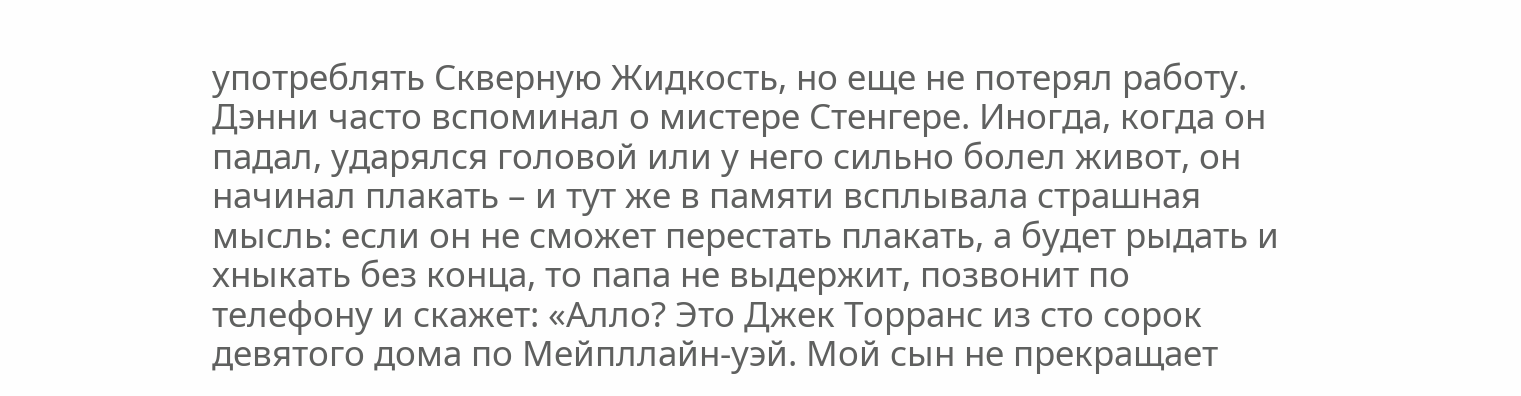употреблять Скверную Жидкость, но еще не потерял работу. Дэнни часто вспоминал о мистере Стенгере. Иногда, когда он падал, ударялся головой или у него сильно болел живот, он начинал плакать – и тут же в памяти всплывала страшная мысль: если он не сможет перестать плакать, а будет рыдать и хныкать без конца, то папа не выдержит, позвонит по телефону и скажет: «Алло? Это Джек Торранс из сто сорок девятого дома по Мейпллайн-уэй. Мой сын не прекращает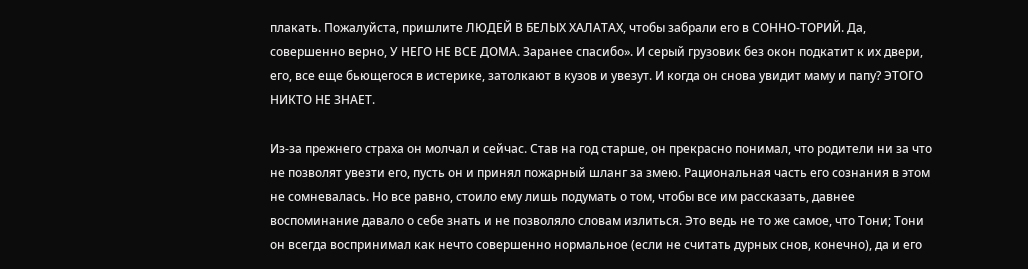плакать. Пожалуйста, пришлите ЛЮДЕЙ В БЕЛЫХ ХАЛАТАХ, чтобы забрали его в СОННО-ТОРИЙ. Да, совершенно верно, У НЕГО НЕ ВСЕ ДОМА. Заранее спасибо». И серый грузовик без окон подкатит к их двери, его, все еще бьющегося в истерике, затолкают в кузов и увезут. И когда он снова увидит маму и папу? ЭТОГО НИКТО НЕ ЗНАЕТ.

Из-за прежнего страха он молчал и сейчас. Став на год старше, он прекрасно понимал, что родители ни за что не позволят увезти его, пусть он и принял пожарный шланг за змею. Рациональная часть его сознания в этом не сомневалась. Но все равно, стоило ему лишь подумать о том, чтобы все им рассказать, давнее воспоминание давало о себе знать и не позволяло словам излиться. Это ведь не то же самое, что Тони; Тони он всегда воспринимал как нечто совершенно нормальное (если не считать дурных снов, конечно), да и его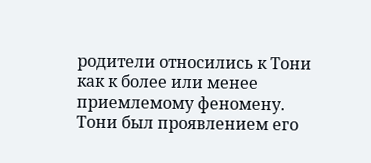родители относились к Тони как к более или менее приемлемому феномену. Тони был проявлением его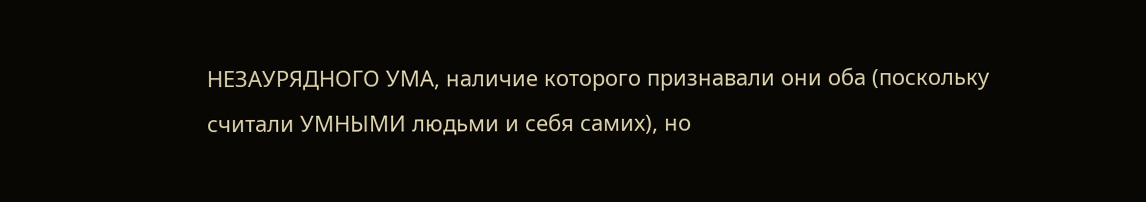НЕЗАУРЯДНОГО УМА, наличие которого признавали они оба (поскольку считали УМНЫМИ людьми и себя самих), но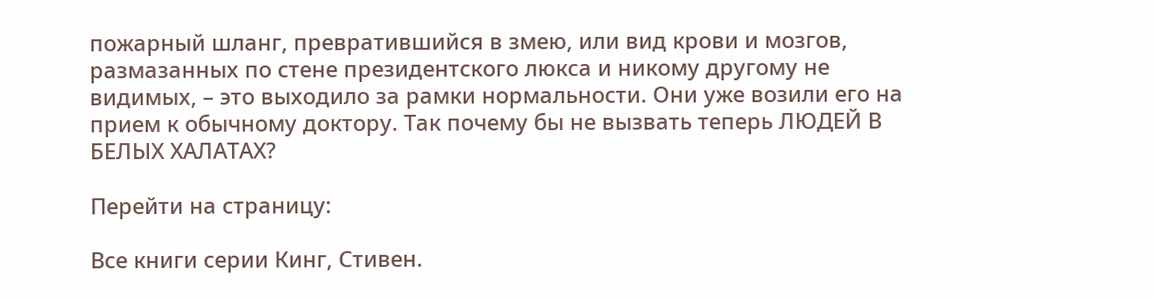пожарный шланг, превратившийся в змею, или вид крови и мозгов, размазанных по стене президентского люкса и никому другому не видимых, – это выходило за рамки нормальности. Они уже возили его на прием к обычному доктору. Так почему бы не вызвать теперь ЛЮДЕЙ В БЕЛЫХ ХАЛАТАХ?

Перейти на страницу:

Все книги серии Кинг, Стивен.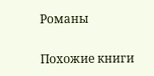Романы

Похожие книги